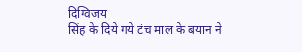दिग्विजय
सिंह के दिये गये टंच माल के बयान ने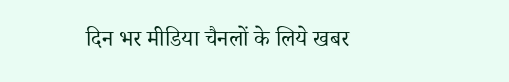दिन भर मीडिया चैनलों के लिये खबर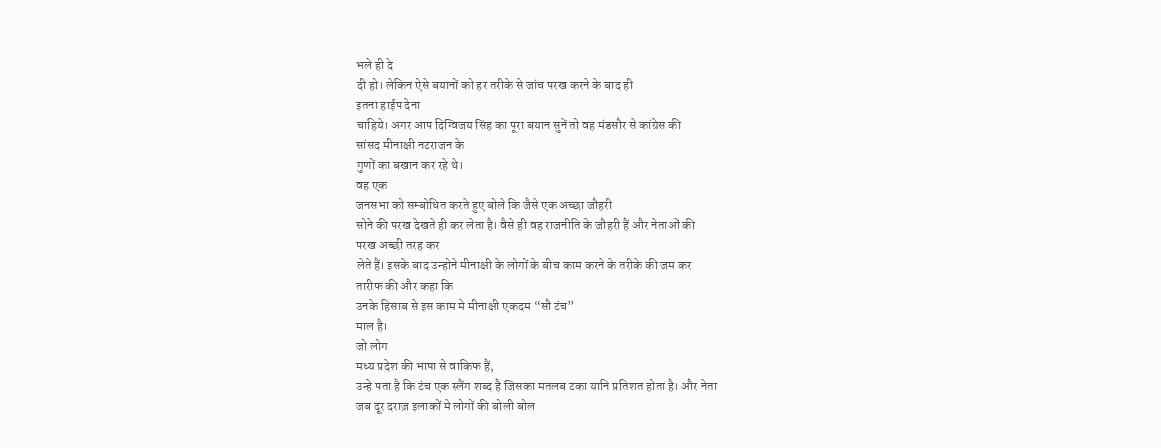भले ही दे
दी हो। लेकिन ऐसे बयानों को हर तरीके से जांच परख करने के बाद ही
इतना हाईप देना
चाहिये। अगर आप दिग्विजय सिंह का पूरा बयान सुनें तो वह मंडसौर से कांग्रेस की
सांसद मीनाक्षी नटराजन के
गुणों का बखान कर रहे थे।
वह एक
जनसभा को सम्बोधित करते हुए बोले कि जैसे एक अच्छा जौहरी
सोने की परख देखते ही कर लेता है। वैसे ही वह राजनीति के जौहरी हैं और नेताओं की
परख अच्छी तरह कर
लेते हैं। इसके बाद उन्होने मीनाक्षी के लोगों के बीच काम करने के तरीके की जम कर
तारीफ की और कहा कि
उनके हिसाब से इस काम मे मीनाक्षी एकदम “सौ टंच”
माल है।
जो लोग
मध्य प्रदेश की भाषा से वाकिफ हैं,
उन्हे पता है कि टंच एक स्लैंग शब्द है जिसका मतलब टका यानि प्रतिशत होता है। और नेता
जब दूर दराज़ इलाकों मे लोगों की बोली बोल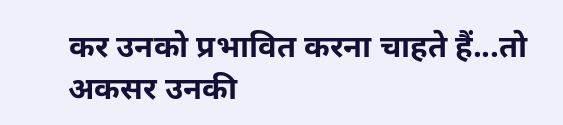कर उनको प्रभावित करना चाहते हैं...तो
अकसर उनकी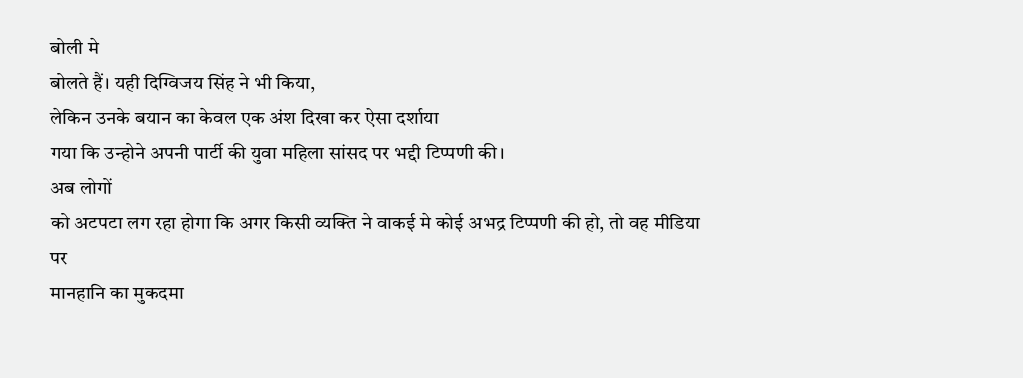बोली मे
बोलते हैं। यही दिग्विजय सिंह ने भी किया,
लेकिन उनके बयान का केवल एक अंश दिखा कर ऐसा दर्शाया
गया कि उन्होने अपनी पार्टी की युवा महिला सांसद पर भद्दी टिप्पणी की।
अब लोगों
को अटपटा लग रहा होगा कि अगर किसी व्यक्ति ने वाकई मे कोई अभद्र टिप्पणी की हो, तो वह मीडिया पर
मानहानि का मुकदमा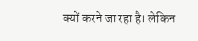क्यों करने जा रहा है। लेकिन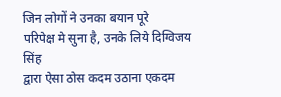जिन लोगों ने उनका बयान पूरे
परिपेक्ष मे सुना है, उनके लिये दिग्विजय सिंह
द्वारा ऐसा ठोस कदम उठाना एकदम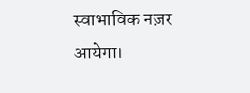स्वाभाविक नज़र आयेगा।